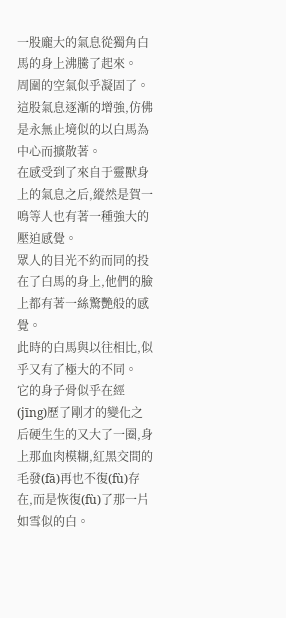一股龐大的氣息從獨角白馬的身上沸騰了起來。
周圍的空氣似乎凝固了。這股氣息逐漸的增強,仿佛是永無止境似的以白馬為中心而擴散著。
在感受到了來自于靈獸身上的氣息之后,縱然是賀一鳴等人也有著一種強大的壓迫感覺。
眾人的目光不約而同的投在了白馬的身上,他們的臉上都有著一絲驚艷般的感覺。
此時的白馬與以往相比,似乎又有了極大的不同。
它的身子骨似乎在經(jīng)歷了剛才的變化之后硬生生的又大了一圈,身上那血肉模糊,紅黑交間的毛發(fā)再也不復(fù)存在,而是恢復(fù)了那一片如雪似的白。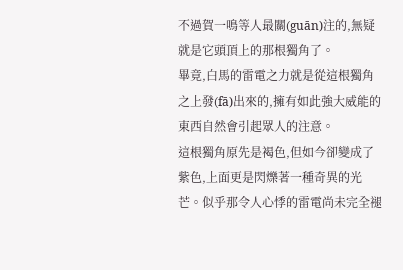不過賀一鳴等人最關(guān)注的,無疑就是它頭頂上的那根獨角了。
畢竟,白馬的雷電之力就是從這根獨角之上發(fā)出來的,擁有如此強大威能的東西自然會引起眾人的注意。
這根獨角原先是褐色,但如今卻變成了紫色,上面更是閃爍著一種奇異的光芒。似乎那令人心悸的雷電尚未完全褪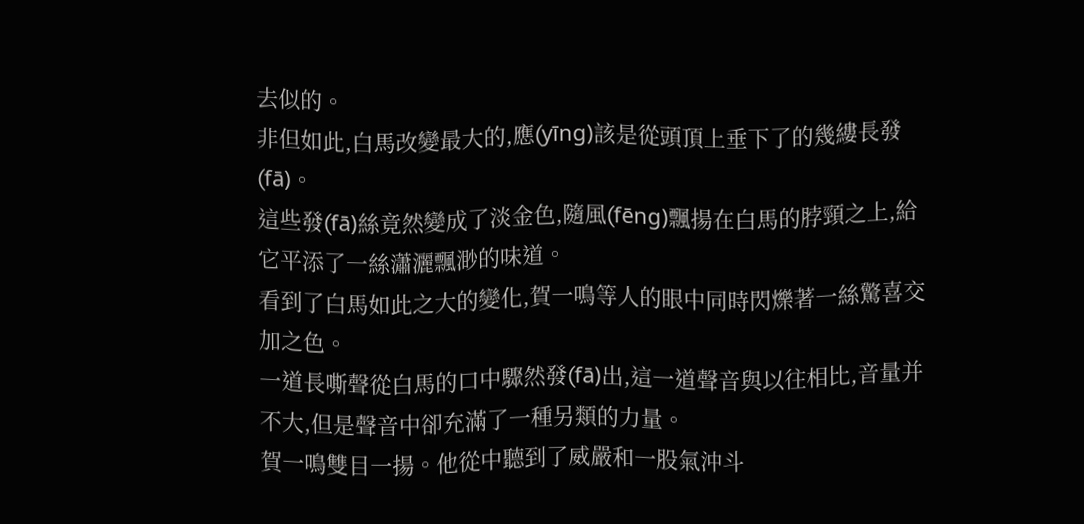去似的。
非但如此,白馬改變最大的,應(yīng)該是從頭頂上垂下了的幾縷長發(fā)。
這些發(fā)絲竟然變成了淡金色,隨風(fēng)飄揚在白馬的脖頸之上,給它平添了一絲瀟灑飄渺的味道。
看到了白馬如此之大的變化,賀一鳴等人的眼中同時閃爍著一絲驚喜交加之色。
一道長嘶聲從白馬的口中驟然發(fā)出,這一道聲音與以往相比,音量并不大,但是聲音中卻充滿了一種另類的力量。
賀一鳴雙目一揚。他從中聽到了威嚴和一股氣沖斗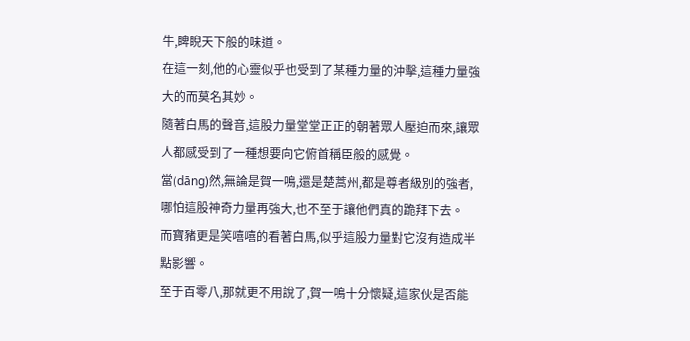牛,睥睨天下般的味道。
在這一刻,他的心靈似乎也受到了某種力量的沖擊,這種力量強大的而莫名其妙。
隨著白馬的聲音,這股力量堂堂正正的朝著眾人壓迫而來,讓眾人都感受到了一種想要向它俯首稱臣般的感覺。
當(dāng)然,無論是賀一鳴,還是楚蒿州,都是尊者級別的強者,哪怕這股神奇力量再強大,也不至于讓他們真的跪拜下去。
而寶豬更是笑嘻嘻的看著白馬,似乎這股力量對它沒有造成半點影響。
至于百零八,那就更不用說了,賀一鳴十分懷疑,這家伙是否能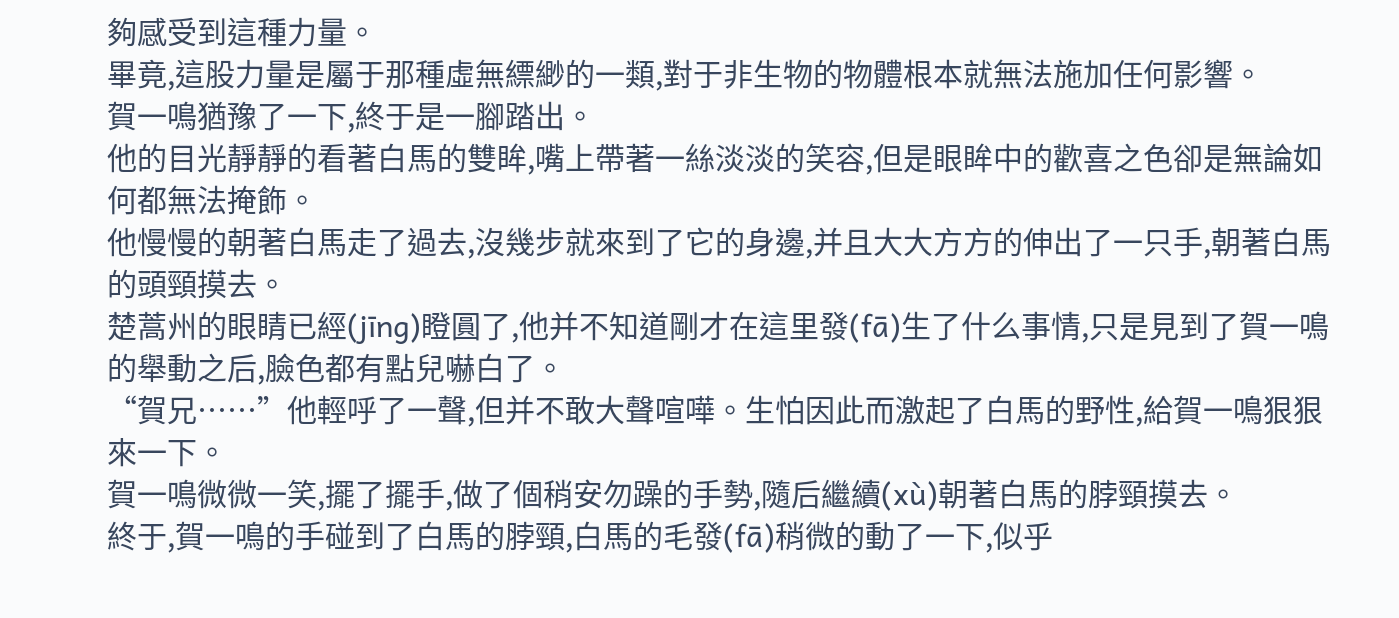夠感受到這種力量。
畢竟,這股力量是屬于那種虛無縹緲的一類,對于非生物的物體根本就無法施加任何影響。
賀一鳴猶豫了一下,終于是一腳踏出。
他的目光靜靜的看著白馬的雙眸,嘴上帶著一絲淡淡的笑容,但是眼眸中的歡喜之色卻是無論如何都無法掩飾。
他慢慢的朝著白馬走了過去,沒幾步就來到了它的身邊,并且大大方方的伸出了一只手,朝著白馬的頭頸摸去。
楚蒿州的眼睛已經(jīng)瞪圓了,他并不知道剛才在這里發(fā)生了什么事情,只是見到了賀一鳴的舉動之后,臉色都有點兒嚇白了。
“賀兄……”他輕呼了一聲,但并不敢大聲喧嘩。生怕因此而激起了白馬的野性,給賀一鳴狠狠來一下。
賀一鳴微微一笑,擺了擺手,做了個稍安勿躁的手勢,隨后繼續(xù)朝著白馬的脖頸摸去。
終于,賀一鳴的手碰到了白馬的脖頸,白馬的毛發(fā)稍微的動了一下,似乎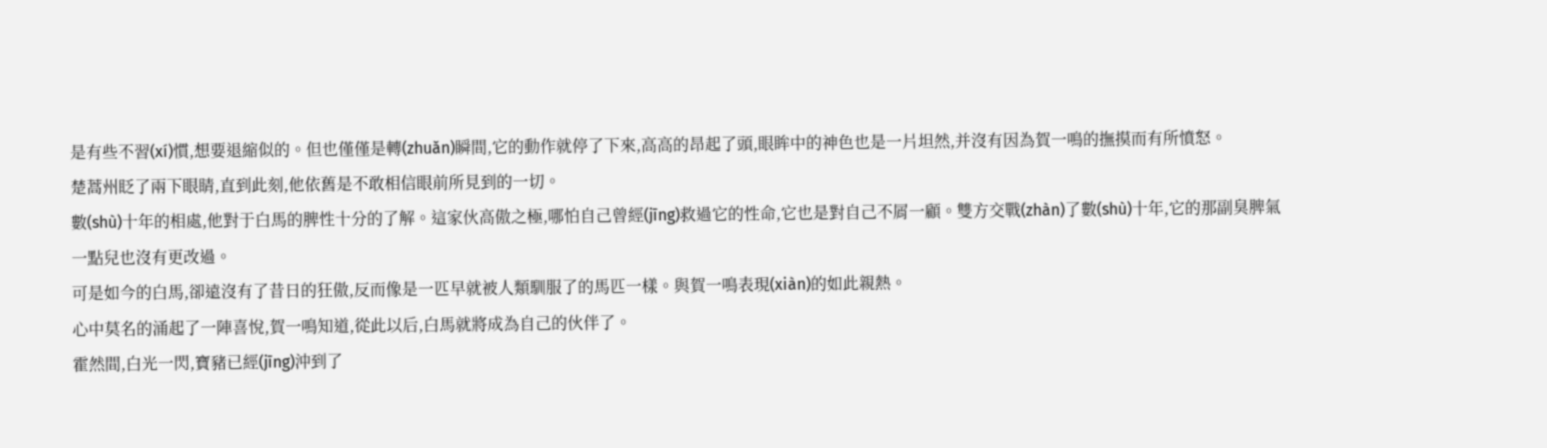是有些不習(xí)慣,想要退縮似的。但也僅僅是轉(zhuǎn)瞬間,它的動作就停了下來,高高的昂起了頭,眼眸中的神色也是一片坦然,并沒有因為賀一鳴的撫摸而有所憤怒。
楚蒿州眨了兩下眼睛,直到此刻,他依舊是不敢相信眼前所見到的一切。
數(shù)十年的相處,他對于白馬的脾性十分的了解。這家伙高傲之極,哪怕自己曾經(jīng)救過它的性命,它也是對自己不屑一顧。雙方交戰(zhàn)了數(shù)十年,它的那副臭脾氣一點兒也沒有更改過。
可是如今的白馬,卻遠沒有了昔日的狂傲,反而像是一匹早就被人類馴服了的馬匹一樣。與賀一鳴表現(xiàn)的如此親熱。
心中莫名的涌起了一陣喜悅,賀一鳴知道,從此以后,白馬就將成為自己的伙伴了。
霍然間,白光一閃,寶豬已經(jīng)沖到了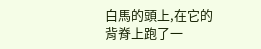白馬的頭上,在它的背脊上跑了一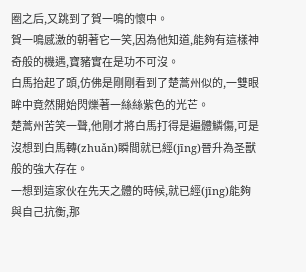圈之后,又跳到了賀一鳴的懷中。
賀一鳴感激的朝著它一笑,因為他知道,能夠有這樣神奇般的機遇,寶豬實在是功不可沒。
白馬抬起了頭,仿佛是剛剛看到了楚蒿州似的,一雙眼眸中竟然開始閃爍著一絲絲紫色的光芒。
楚蒿州苦笑一聲,他剛才將白馬打得是遍體鱗傷,可是沒想到白馬轉(zhuǎn)瞬間就已經(jīng)晉升為圣獸般的強大存在。
一想到這家伙在先天之體的時候,就已經(jīng)能夠與自己抗衡,那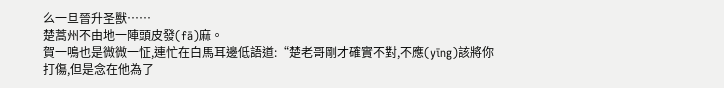么一旦晉升圣獸……
楚蒿州不由地一陣頭皮發(fā)麻。
賀一鳴也是微微一怔,連忙在白馬耳邊低語道:“楚老哥剛才確實不對,不應(yīng)該將你打傷,但是念在他為了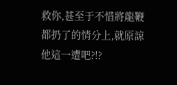救你,甚至于不惜將龍鞭都扔了的情分上,就原諒他這一遭吧?!?